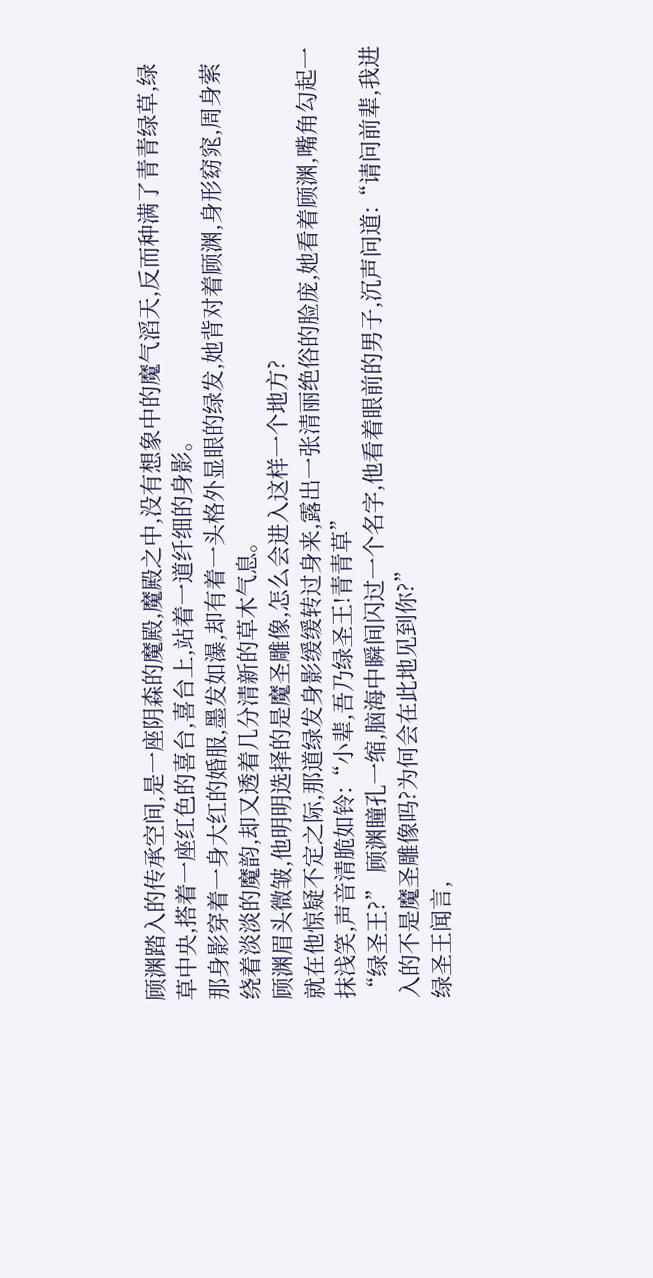顾渊踏入的传承空间,是一座阴森的魔殿,魔殿之中,没有想象中的魔气滔天,反而种满了青青绿草,绿草中央,搭着一座红色的喜台,喜台上,站着一道纤细的身影。
那身影穿着一身大红的婚服,墨发如瀑,却有着一头格外显眼的绿发,她背对着顾渊,身形窈窕,周身萦绕着淡淡的魔韵,却又透着几分清新的草木气息。
顾渊眉头微皱,他明明选择的是魔圣雕像,怎么会进入这样一个地方?
就在他惊疑不定之际,那道绿发身影缓缓转过身来,露出一张清丽绝俗的脸庞,她看着顾渊,嘴角勾起一抹浅笑,声音清脆如铃:“小辈,吾乃绿圣王!青青草”
“绿圣王?” 顾渊瞳孔一缩,脑海中瞬间闪过一个名字,他看着眼前的男子,沉声问道:“请问前辈,我进入的不是魔圣雕像吗?为何会在此地见到你?”
绿圣王闻言,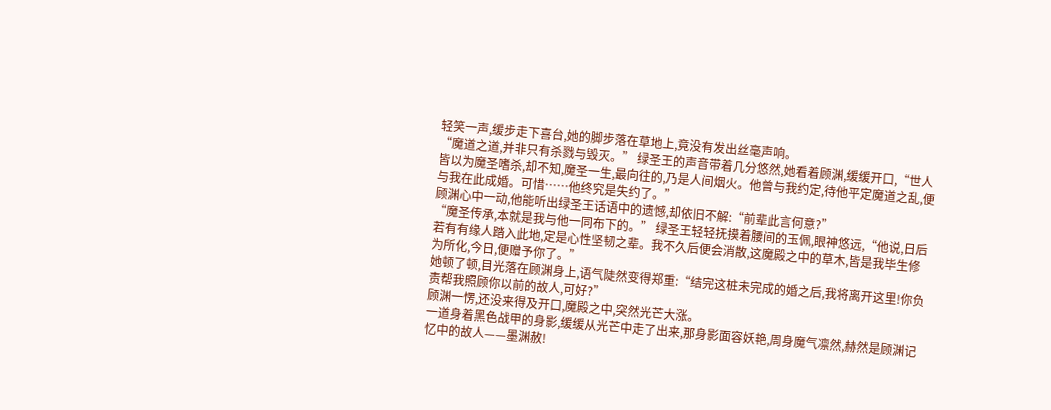轻笑一声,缓步走下喜台,她的脚步落在草地上,竟没有发出丝毫声响。
“魔道之道,并非只有杀戮与毁灭。” 绿圣王的声音带着几分悠然,她看着顾渊,缓缓开口,“世人皆以为魔圣嗜杀,却不知,魔圣一生,最向往的,乃是人间烟火。他曾与我约定,待他平定魔道之乱,便与我在此成婚。可惜……他终究是失约了。”
顾渊心中一动,他能听出绿圣王话语中的遗憾,却依旧不解:“前辈此言何意?”
“魔圣传承,本就是我与他一同布下的。” 绿圣王轻轻抚摸着腰间的玉佩,眼神悠远,“他说,日后若有有缘人踏入此地,定是心性坚韧之辈。我不久后便会消散,这魔殿之中的草木,皆是我毕生修为所化,今日,便赠予你了。”
她顿了顿,目光落在顾渊身上,语气陡然变得郑重:“结完这桩未完成的婚之后,我将离开这里!你负责帮我照顾你以前的故人,可好?”
顾渊一愣,还没来得及开口,魔殿之中,突然光芒大涨。
一道身着黑色战甲的身影,缓缓从光芒中走了出来,那身影面容妖艳,周身魔气凛然,赫然是顾渊记忆中的故人——墨渊赦!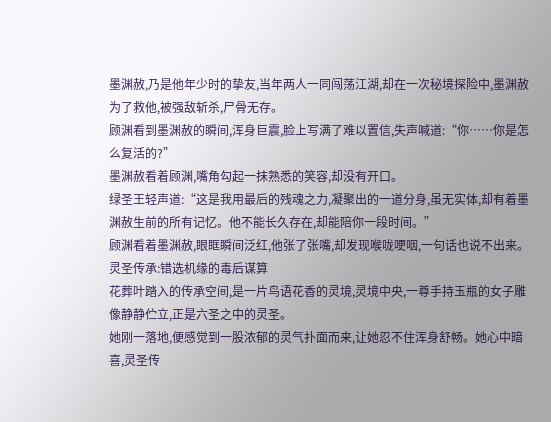墨渊赦,乃是他年少时的挚友,当年两人一同闯荡江湖,却在一次秘境探险中,墨渊赦为了救他,被强敌斩杀,尸骨无存。
顾渊看到墨渊赦的瞬间,浑身巨震,脸上写满了难以置信,失声喊道:“你……你是怎么复活的?”
墨渊赦看着顾渊,嘴角勾起一抹熟悉的笑容,却没有开口。
绿圣王轻声道:“这是我用最后的残魂之力,凝聚出的一道分身,虽无实体,却有着墨渊赦生前的所有记忆。他不能长久存在,却能陪你一段时间。”
顾渊看着墨渊赦,眼眶瞬间泛红,他张了张嘴,却发现喉咙哽咽,一句话也说不出来。
灵圣传承:错选机缘的毒后谋算
花葬叶踏入的传承空间,是一片鸟语花香的灵境,灵境中央,一尊手持玉瓶的女子雕像静静伫立,正是六圣之中的灵圣。
她刚一落地,便感觉到一股浓郁的灵气扑面而来,让她忍不住浑身舒畅。她心中暗喜,灵圣传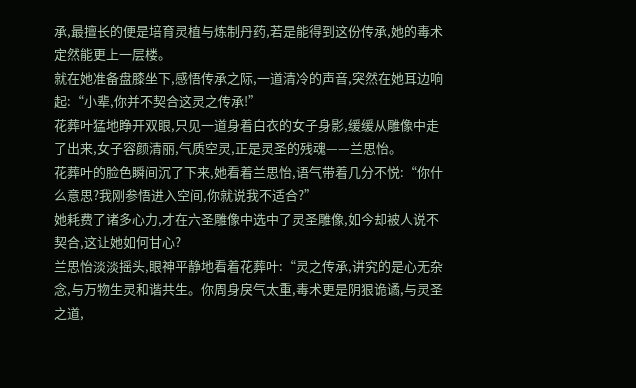承,最擅长的便是培育灵植与炼制丹药,若是能得到这份传承,她的毒术定然能更上一层楼。
就在她准备盘膝坐下,感悟传承之际,一道清冷的声音,突然在她耳边响起:“小辈,你并不契合这灵之传承!”
花葬叶猛地睁开双眼,只见一道身着白衣的女子身影,缓缓从雕像中走了出来,女子容颜清丽,气质空灵,正是灵圣的残魂——兰思怡。
花葬叶的脸色瞬间沉了下来,她看着兰思怡,语气带着几分不悦:“你什么意思?我刚参悟进入空间,你就说我不适合?”
她耗费了诸多心力,才在六圣雕像中选中了灵圣雕像,如今却被人说不契合,这让她如何甘心?
兰思怡淡淡摇头,眼神平静地看着花葬叶:“灵之传承,讲究的是心无杂念,与万物生灵和谐共生。你周身戾气太重,毒术更是阴狠诡谲,与灵圣之道,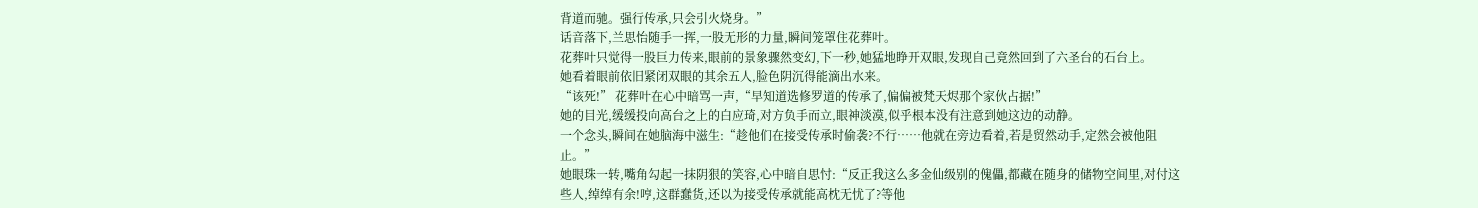背道而驰。强行传承,只会引火烧身。”
话音落下,兰思怡随手一挥,一股无形的力量,瞬间笼罩住花葬叶。
花葬叶只觉得一股巨力传来,眼前的景象骤然变幻,下一秒,她猛地睁开双眼,发现自己竟然回到了六圣台的石台上。
她看着眼前依旧紧闭双眼的其余五人,脸色阴沉得能滴出水来。
“该死!” 花葬叶在心中暗骂一声,“早知道选修罗道的传承了,偏偏被梵天烬那个家伙占据!”
她的目光,缓缓投向高台之上的白应琦,对方负手而立,眼神淡漠,似乎根本没有注意到她这边的动静。
一个念头,瞬间在她脑海中滋生:“趁他们在接受传承时偷袭?不行……他就在旁边看着,若是贸然动手,定然会被他阻止。”
她眼珠一转,嘴角勾起一抹阴狠的笑容,心中暗自思忖:“反正我这么多金仙级别的傀儡,都藏在随身的储物空间里,对付这些人,绰绰有余!哼,这群蠢货,还以为接受传承就能高枕无忧了?等他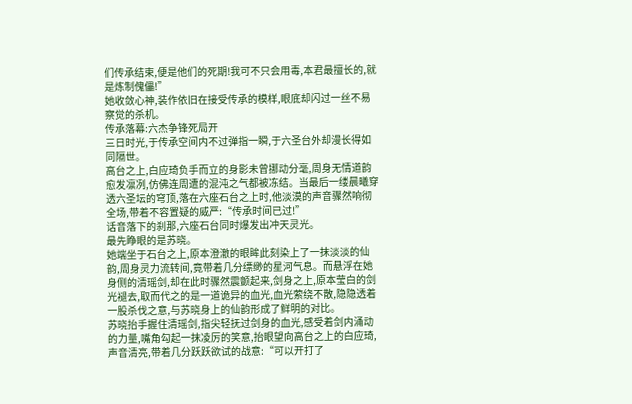们传承结束,便是他们的死期!我可不只会用毒,本君最擅长的,就是炼制傀儡!”
她收敛心神,装作依旧在接受传承的模样,眼底却闪过一丝不易察觉的杀机。
传承落幕:六杰争锋死局开
三日时光,于传承空间内不过弹指一瞬,于六圣台外却漫长得如同隔世。
高台之上,白应琦负手而立的身影未曾挪动分毫,周身无情道韵愈发凛冽,仿佛连周遭的混沌之气都被冻结。当最后一缕晨曦穿透六圣坛的穹顶,落在六座石台之上时,他淡漠的声音骤然响彻全场,带着不容置疑的威严:“传承时间已过!”
话音落下的刹那,六座石台同时爆发出冲天灵光。
最先睁眼的是苏晓。
她端坐于石台之上,原本澄澈的眼眸此刻染上了一抹淡淡的仙韵,周身灵力流转间,竟带着几分缥缈的星河气息。而悬浮在她身侧的清瑶剑,却在此时骤然震颤起来,剑身之上,原本莹白的剑光褪去,取而代之的是一道诡异的血光,血光萦绕不散,隐隐透着一股杀伐之意,与苏晓身上的仙韵形成了鲜明的对比。
苏晓抬手握住清瑶剑,指尖轻抚过剑身的血光,感受着剑内涌动的力量,嘴角勾起一抹凌厉的笑意,抬眼望向高台之上的白应琦,声音清亮,带着几分跃跃欲试的战意:“可以开打了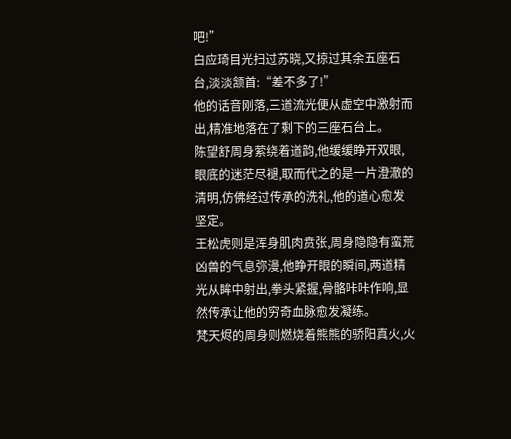吧!”
白应琦目光扫过苏晓,又掠过其余五座石台,淡淡颔首:“差不多了!”
他的话音刚落,三道流光便从虚空中激射而出,精准地落在了剩下的三座石台上。
陈望舒周身萦绕着道韵,他缓缓睁开双眼,眼底的迷茫尽褪,取而代之的是一片澄澈的清明,仿佛经过传承的洗礼,他的道心愈发坚定。
王松虎则是浑身肌肉贲张,周身隐隐有蛮荒凶兽的气息弥漫,他睁开眼的瞬间,两道精光从眸中射出,拳头紧握,骨骼咔咔作响,显然传承让他的穷奇血脉愈发凝练。
梵天烬的周身则燃烧着熊熊的骄阳真火,火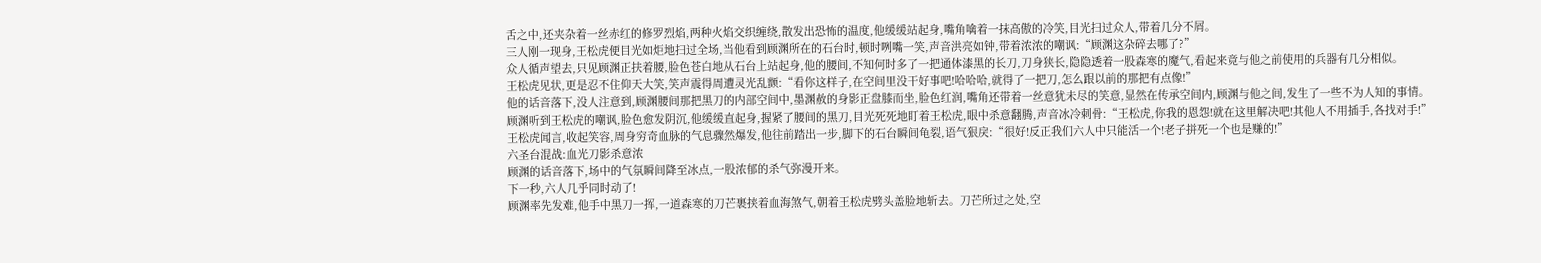舌之中,还夹杂着一丝赤红的修罗烈焰,两种火焰交织缠绕,散发出恐怖的温度,他缓缓站起身,嘴角噙着一抹高傲的冷笑,目光扫过众人,带着几分不屑。
三人刚一现身,王松虎便目光如炬地扫过全场,当他看到顾渊所在的石台时,顿时咧嘴一笑,声音洪亮如钟,带着浓浓的嘲讽:“顾渊这杂碎去哪了?”
众人循声望去,只见顾渊正扶着腰,脸色苍白地从石台上站起身,他的腰间,不知何时多了一把通体漆黑的长刀,刀身狭长,隐隐透着一股森寒的魔气,看起来竟与他之前使用的兵器有几分相似。
王松虎见状,更是忍不住仰天大笑,笑声震得周遭灵光乱颤:“看你这样子,在空间里没干好事吧!哈哈哈,就得了一把刀,怎么跟以前的那把有点像!”
他的话音落下,没人注意到,顾渊腰间那把黑刀的内部空间中,墨渊赦的身影正盘膝而坐,脸色红润,嘴角还带着一丝意犹未尽的笑意,显然在传承空间内,顾渊与他之间,发生了一些不为人知的事情。
顾渊听到王松虎的嘲讽,脸色愈发阴沉,他缓缓直起身,握紧了腰间的黑刀,目光死死地盯着王松虎,眼中杀意翻腾,声音冰冷刺骨:“王松虎,你我的恩怨!就在这里解决吧!其他人不用插手,各找对手!”
王松虎闻言,收起笑容,周身穷奇血脉的气息骤然爆发,他往前踏出一步,脚下的石台瞬间龟裂,语气狠戾:“很好!反正我们六人中只能活一个!老子拼死一个也是赚的!”
六圣台混战:血光刀影杀意浓
顾渊的话音落下,场中的气氛瞬间降至冰点,一股浓郁的杀气弥漫开来。
下一秒,六人几乎同时动了!
顾渊率先发难,他手中黑刀一挥,一道森寒的刀芒裹挟着血海煞气,朝着王松虎劈头盖脸地斩去。刀芒所过之处,空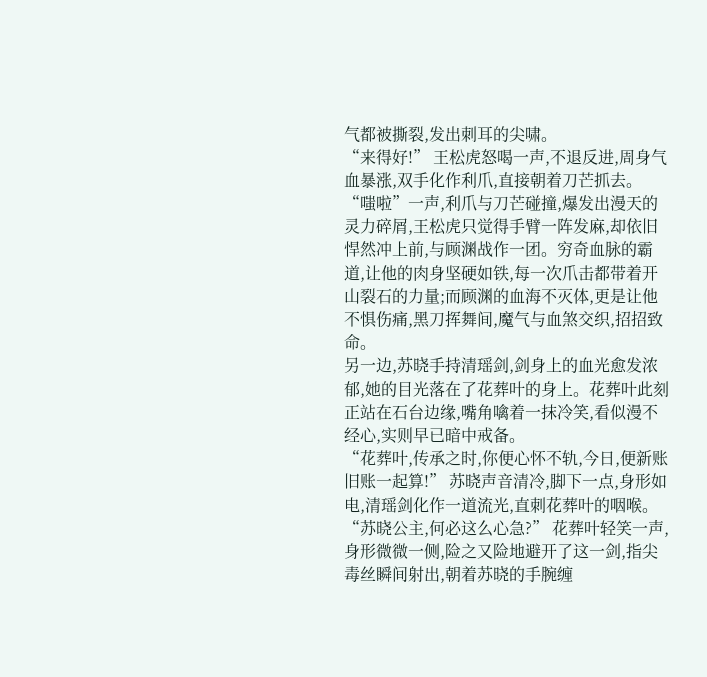气都被撕裂,发出刺耳的尖啸。
“来得好!” 王松虎怒喝一声,不退反进,周身气血暴涨,双手化作利爪,直接朝着刀芒抓去。
“嗤啦”一声,利爪与刀芒碰撞,爆发出漫天的灵力碎屑,王松虎只觉得手臂一阵发麻,却依旧悍然冲上前,与顾渊战作一团。穷奇血脉的霸道,让他的肉身坚硬如铁,每一次爪击都带着开山裂石的力量;而顾渊的血海不灭体,更是让他不惧伤痛,黑刀挥舞间,魔气与血煞交织,招招致命。
另一边,苏晓手持清瑶剑,剑身上的血光愈发浓郁,她的目光落在了花葬叶的身上。花葬叶此刻正站在石台边缘,嘴角噙着一抹冷笑,看似漫不经心,实则早已暗中戒备。
“花葬叶,传承之时,你便心怀不轨,今日,便新账旧账一起算!” 苏晓声音清冷,脚下一点,身形如电,清瑶剑化作一道流光,直刺花葬叶的咽喉。
“苏晓公主,何必这么心急?” 花葬叶轻笑一声,身形微微一侧,险之又险地避开了这一剑,指尖毒丝瞬间射出,朝着苏晓的手腕缠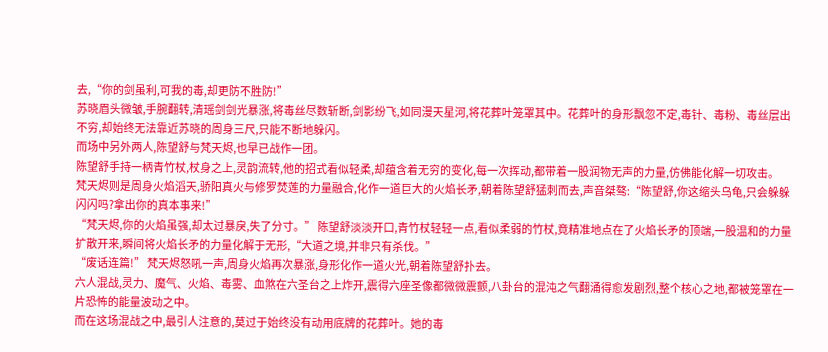去,“你的剑虽利,可我的毒,却更防不胜防!”
苏晓眉头微皱,手腕翻转,清瑶剑剑光暴涨,将毒丝尽数斩断,剑影纷飞,如同漫天星河,将花葬叶笼罩其中。花葬叶的身形飘忽不定,毒针、毒粉、毒丝层出不穷,却始终无法靠近苏晓的周身三尺,只能不断地躲闪。
而场中另外两人,陈望舒与梵天烬,也早已战作一团。
陈望舒手持一柄青竹杖,杖身之上,灵韵流转,他的招式看似轻柔,却蕴含着无穷的变化,每一次挥动,都带着一股润物无声的力量,仿佛能化解一切攻击。
梵天烬则是周身火焰滔天,骄阳真火与修罗焚莲的力量融合,化作一道巨大的火焰长矛,朝着陈望舒猛刺而去,声音桀骜:“陈望舒,你这缩头乌龟,只会躲躲闪闪吗?拿出你的真本事来!”
“梵天烬,你的火焰虽强,却太过暴戾,失了分寸。” 陈望舒淡淡开口,青竹杖轻轻一点,看似柔弱的竹杖,竟精准地点在了火焰长矛的顶端,一股温和的力量扩散开来,瞬间将火焰长矛的力量化解于无形,“大道之境,并非只有杀伐。”
“废话连篇!” 梵天烬怒吼一声,周身火焰再次暴涨,身形化作一道火光,朝着陈望舒扑去。
六人混战,灵力、魔气、火焰、毒雾、血煞在六圣台之上炸开,震得六座圣像都微微震颤,八卦台的混沌之气翻涌得愈发剧烈,整个核心之地,都被笼罩在一片恐怖的能量波动之中。
而在这场混战之中,最引人注意的,莫过于始终没有动用底牌的花葬叶。她的毒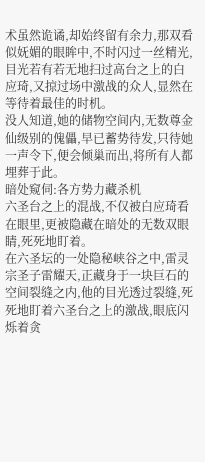术虽然诡谲,却始终留有余力,那双看似妩媚的眼眸中,不时闪过一丝精光,目光若有若无地扫过高台之上的白应琦,又掠过场中激战的众人,显然在等待着最佳的时机。
没人知道,她的储物空间内,无数尊金仙级别的傀儡,早已蓄势待发,只待她一声令下,便会倾巢而出,将所有人都埋葬于此。
暗处窥伺:各方势力藏杀机
六圣台之上的混战,不仅被白应琦看在眼里,更被隐藏在暗处的无数双眼睛,死死地盯着。
在六圣坛的一处隐秘峡谷之中,雷灵宗圣子雷耀天,正藏身于一块巨石的空间裂缝之内,他的目光透过裂缝,死死地盯着六圣台之上的激战,眼底闪烁着贪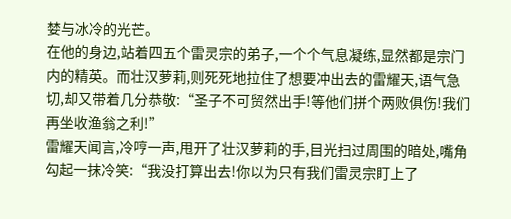婪与冰冷的光芒。
在他的身边,站着四五个雷灵宗的弟子,一个个气息凝练,显然都是宗门内的精英。而壮汉萝莉,则死死地拉住了想要冲出去的雷耀天,语气急切,却又带着几分恭敬:“圣子不可贸然出手!等他们拼个两败俱伤!我们再坐收渔翁之利!”
雷耀天闻言,冷哼一声,甩开了壮汉萝莉的手,目光扫过周围的暗处,嘴角勾起一抹冷笑:“我没打算出去!你以为只有我们雷灵宗盯上了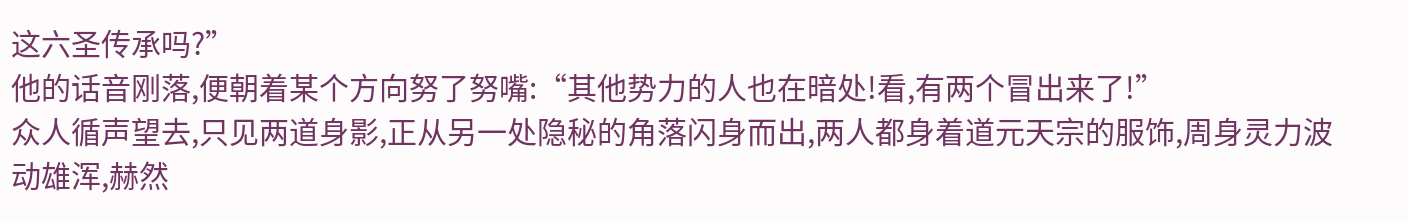这六圣传承吗?”
他的话音刚落,便朝着某个方向努了努嘴:“其他势力的人也在暗处!看,有两个冒出来了!”
众人循声望去,只见两道身影,正从另一处隐秘的角落闪身而出,两人都身着道元天宗的服饰,周身灵力波动雄浑,赫然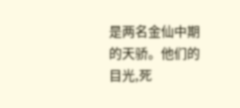是两名金仙中期的天骄。他们的目光,死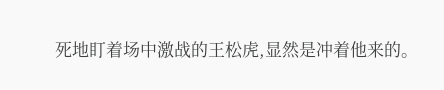死地盯着场中激战的王松虎,显然是冲着他来的。